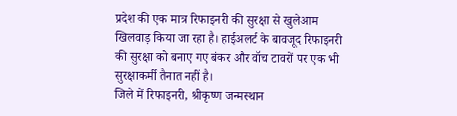प्रदेश की एक मात्र रिफाइनरी की सुरक्षा से खुलेआम खिलवाड़ किया जा रहा है। हाईअलर्ट के बावजूद रिफाइनरी की सुरक्षा को बनाए गए बंकर और वॉच टावरों पर एक भी सुरक्षाकर्मी तैनात नहीं है।
जिले में रिफाइनरी, श्रीकृष्ण जन्मस्थान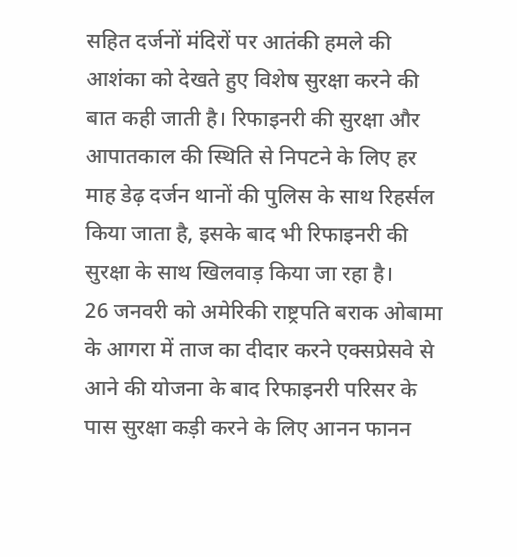सहित दर्जनों मंदिरों पर आतंकी हमले की आशंका को देखते हुए विशेष सुरक्षा करने की बात कही जाती है। रिफाइनरी की सुरक्षा और आपातकाल की स्थिति से निपटने के लिए हर माह डेढ़ दर्जन थानों की पुलिस के साथ रिहर्सल किया जाता है, इसके बाद भी रिफाइनरी की सुरक्षा के साथ खिलवाड़ किया जा रहा है।
26 जनवरी को अमेरिकी राष्ट्रपति बराक ओबामा के आगरा में ताज का दीदार करने एक्सप्रेसवे से आने की योजना के बाद रिफाइनरी परिसर के पास सुरक्षा कड़ी करने के लिए आनन फानन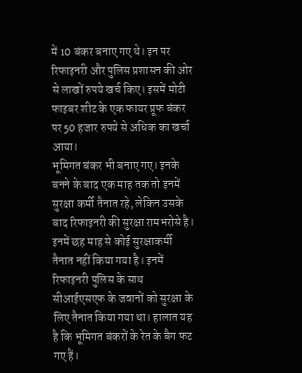में 10 बंकर बनाए गए थे। इन पर रिफाइनरी और पुलिस प्रशासन की ओर से लाखों रुपये खर्च किए। इसमें मोटी फाइबर शीट के एक फायर प्रूफ बंकर पर 50 हजार रुपये से अधिक का खर्चा आया।
भूमिगत बंकर भी बनाए गए। इनके बनने के बाद एक माह तक तो इनमें सुरक्षा कर्मी तैनात रहे, लेकिन उसके बाद रिफाइनरी की सुरक्षा रामभरोसे है। इनमें छह माह से कोई सुरक्षाकर्मी तैनात नहीं किया गया है। इनमें रिफाइनरी पुलिस के साथ सीआईएसएफ के जवानों को सुरक्षा के लिए तैनात किया गया था। हालात यह है कि भूमिगत बंकरों के रेत के बैग फट गए हैं।